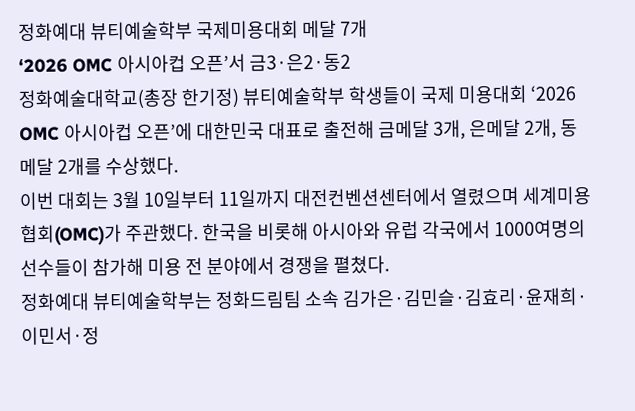정화예대 뷰티예술학부 국제미용대회 메달 7개
‘2026 OMC 아시아컵 오픈’서 금3·은2·동2
정화예술대학교(총장 한기정) 뷰티예술학부 학생들이 국제 미용대회 ‘2026 OMC 아시아컵 오픈’에 대한민국 대표로 출전해 금메달 3개, 은메달 2개, 동메달 2개를 수상했다.
이번 대회는 3월 10일부터 11일까지 대전컨벤션센터에서 열렸으며 세계미용협회(OMC)가 주관했다. 한국을 비롯해 아시아와 유럽 각국에서 1000여명의 선수들이 참가해 미용 전 분야에서 경쟁을 펼쳤다.
정화예대 뷰티예술학부는 정화드림팀 소속 김가은·김민슬·김효리·윤재희·이민서·정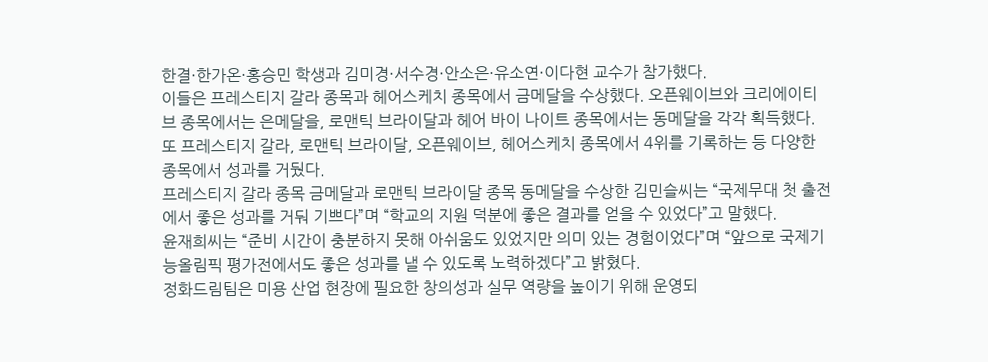한결·한가온·홍승민 학생과 김미경·서수경·안소은·유소연·이다현 교수가 참가했다.
이들은 프레스티지 갈라 종목과 헤어스케치 종목에서 금메달을 수상했다. 오픈웨이브와 크리에이티브 종목에서는 은메달을, 로맨틱 브라이달과 헤어 바이 나이트 종목에서는 동메달을 각각 획득했다.
또 프레스티지 갈라, 로맨틱 브라이달, 오픈웨이브, 헤어스케치 종목에서 4위를 기록하는 등 다양한 종목에서 성과를 거뒀다.
프레스티지 갈라 종목 금메달과 로맨틱 브라이달 종목 동메달을 수상한 김민슬씨는 “국제무대 첫 출전에서 좋은 성과를 거둬 기쁘다”며 “학교의 지원 덕분에 좋은 결과를 얻을 수 있었다”고 말했다.
윤재희씨는 “준비 시간이 충분하지 못해 아쉬움도 있었지만 의미 있는 경험이었다”며 “앞으로 국제기능올림픽 평가전에서도 좋은 성과를 낼 수 있도록 노력하겠다”고 밝혔다.
정화드림팀은 미용 산업 현장에 필요한 창의성과 실무 역량을 높이기 위해 운영되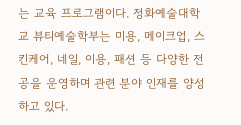는 교육 프로그램이다. 정화예술대학교 뷰티예술학부는 미용, 메이크업, 스킨케어, 네일, 이용, 패션 등 다양한 전공을 운영하며 관련 분야 인재를 양성하고 있다.